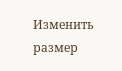Изменить размер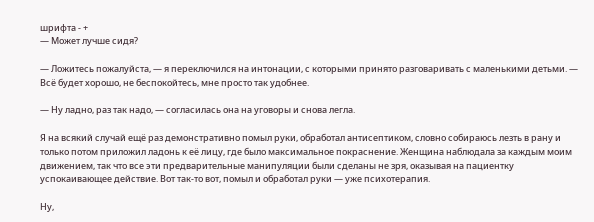шрифта - +
— Может лучше сидя?

— Ложитесь пожалуйста, — я переключился на интонации, с которыми принято разговаривать с маленькими детьми. — Всё будет хорошо, не беспокойтесь, мне просто так удобнее.

— Ну ладно, раз так надо, — согласилась она на уговоры и снова легла.

Я на всякий случай ещё раз демонстративно помыл руки, обработал антисептиком, словно собираюсь лезть в рану и только потом приложил ладонь к её лицу, где было максимальное покраснение. Женщина наблюдала за каждым моим движением, так что все эти предварительные манипуляции были сделаны не зря, оказывая на пациентку успокаивающее действие. Вот так-то вот, помыл и обработал руки — уже психотерапия.

Ну,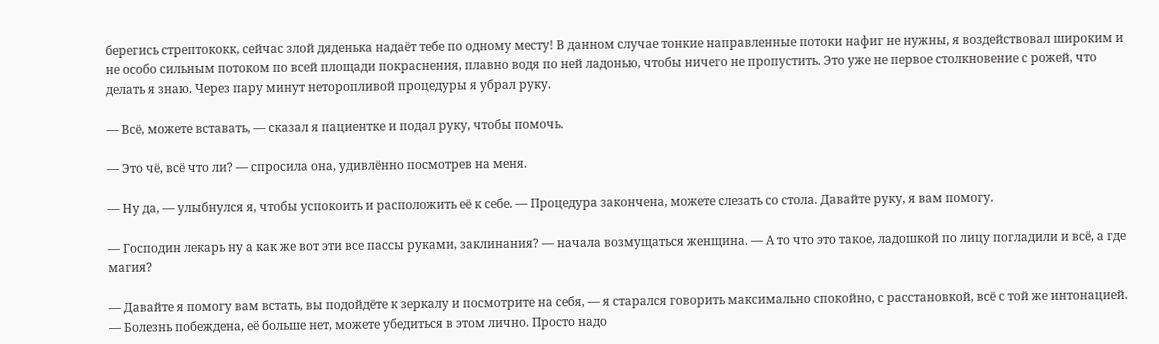берегись стрептококк, сейчас злой дяденька надаёт тебе по одному месту! В данном случае тонкие направленные потоки нафиг не нужны, я воздействовал широким и не особо сильным потоком по всей площади покраснения, плавно водя по ней ладонью, чтобы ничего не пропустить. Это уже не первое столкновение с рожей, что делать я знаю. Через пару минут неторопливой процедуры я убрал руку.

— Всё, можете вставать, — сказал я пациентке и подал руку, чтобы помочь.

— Это чё, всё что ли? — спросила она, удивлённо посмотрев на меня.

— Ну да, — улыбнулся я, чтобы успокоить и расположить её к себе. — Процедура закончена, можете слезать со стола. Давайте руку, я вам помогу.

— Господин лекарь ну а как же вот эти все пассы руками, заклинания? — начала возмущаться женщина. — А то что это такое, ладошкой по лицу погладили и всё, а где магия?

— Давайте я помогу вам встать, вы подойдёте к зеркалу и посмотрите на себя, — я старался говорить максимально спокойно, с расстановкой, всё с той же интонацией. — Болезнь побеждена, её больше нет, можете убедиться в этом лично. Просто надо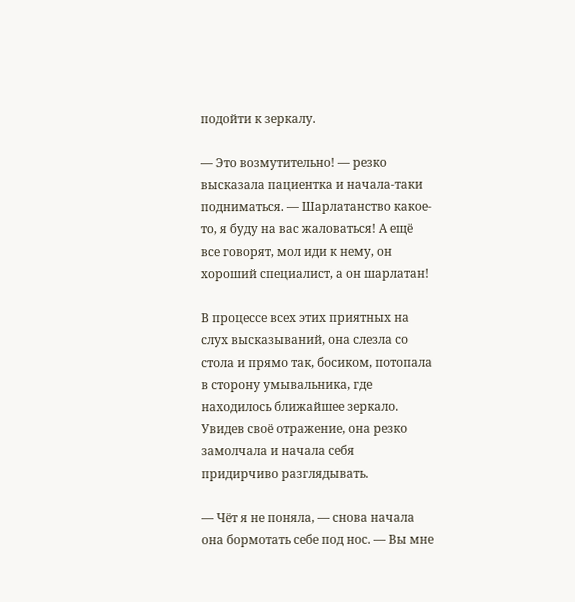подойти к зеркалу.

— Это возмутительно! — резко высказала пациентка и начала-таки подниматься. — Шарлатанство какое-то, я буду на вас жаловаться! А ещё все говорят, мол иди к нему, он хороший специалист, а он шарлатан!

В процессе всех этих приятных на слух высказываний, она слезла со стола и прямо так, босиком, потопала в сторону умывальника, где находилось ближайшее зеркало. Увидев своё отражение, она резко замолчала и начала себя придирчиво разглядывать.

— Чёт я не поняла, — снова начала она бормотать себе под нос. — Вы мне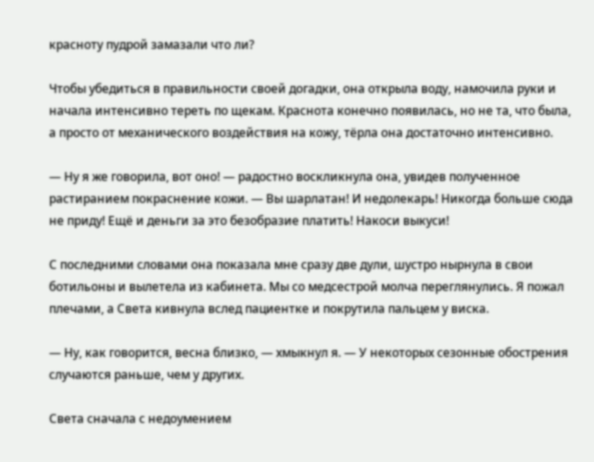красноту пудрой замазали что ли?

Чтобы убедиться в правильности своей догадки, она открыла воду, намочила руки и начала интенсивно тереть по щекам. Краснота конечно появилась, но не та, что была, а просто от механического воздействия на кожу, тёрла она достаточно интенсивно.

— Ну я же говорила, вот оно! — радостно воскликнула она, увидев полученное растиранием покраснение кожи. — Вы шарлатан! И недолекарь! Никогда больше сюда не приду! Ещё и деньги за это безобразие платить! Накоси выкуси!

С последними словами она показала мне сразу две дули, шустро нырнула в свои ботильоны и вылетела из кабинета. Мы со медсестрой молча переглянулись. Я пожал плечами, а Света кивнула вслед пациентке и покрутила пальцем у виска.

— Ну, как говорится, весна близко, — хмыкнул я. — У некоторых сезонные обострения случаются раньше, чем у других.

Света сначала с недоумением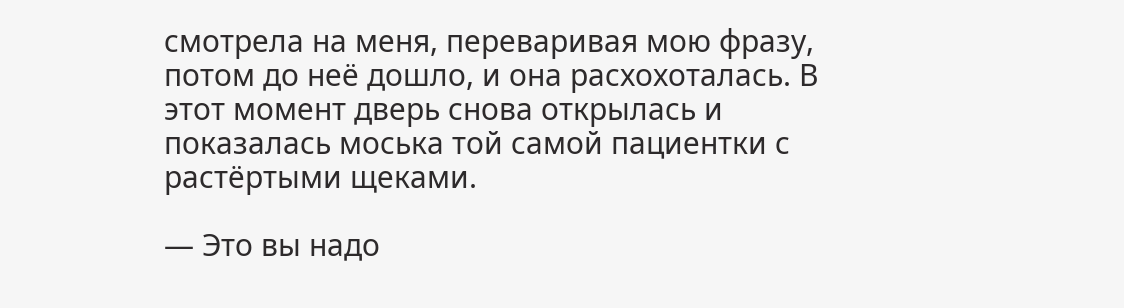смотрела на меня, переваривая мою фразу, потом до неё дошло, и она расхохоталась. В этот момент дверь снова открылась и показалась моська той самой пациентки с растёртыми щеками.

— Это вы надо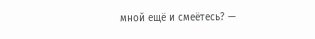мной ещё и смеётесь? —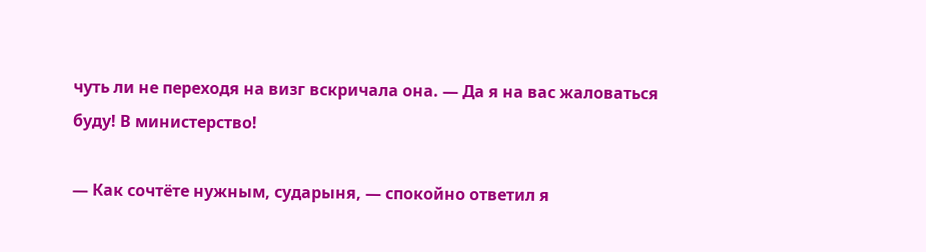чуть ли не переходя на визг вскричала она. — Да я на вас жаловаться буду! В министерство!

— Как сочтёте нужным, сударыня, — спокойно ответил я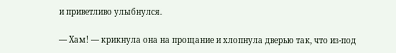и приветливо улыбнулся.

— Хам! — крикнула она на прощание и хлопнула дверью так, что из-под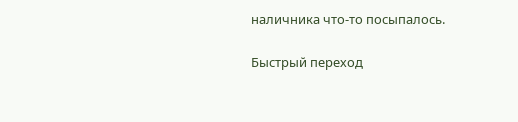наличника что-то посыпалось.

Быстрый переход